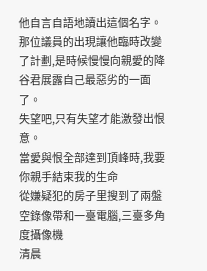他自言自語地讀出這個名字。
那位議員的出現讓他臨時改變了計劃,是時候慢慢向親愛的降谷君展露自己最惡劣的一面了。
失望吧,只有失望才能激發出恨意。
當愛與恨全部達到頂峰時,我要你親手結束我的生命
從嫌疑犯的房子里搜到了兩盤空錄像帶和一臺電腦,三臺多角度攝像機
清晨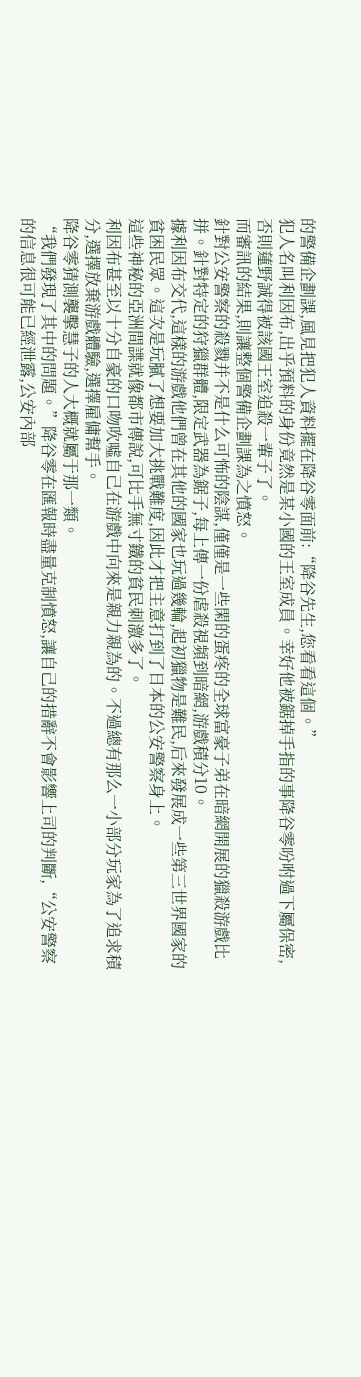的警備企劃課,風見把犯人資料擺在降谷零面前:“降谷先生,您看看這個。”
犯人名叫利因布,出乎預料的身份竟然是某小國的王室成員。幸好他被鋸掉手指的事降谷零吩咐過下屬保密,否則蓮野誠得被該國王室追殺一輩子了。
而審訊的結果,則讓整個警備企劃課為之憤怒。
針對公安警察的殺戮并不是什么可怖的陰謀,僅僅是一些閑的蛋疼的全球富豪子弟在暗網開展的獵殺游戲比拼。針對特定的狩獵群體,限定武器為鋸子,每上傳一份虐殺視頻到暗網,游戲積分10。
據利因布交代,這樣的游戲他們曾在其他的國家也玩過幾輪,起初獵物是難民,后來發展成一些第三世界國家的貧困民眾。這次是玩膩了想要加大挑戰難度,因此才把主意打到了日本的公安警察身上。
這些神秘的亞洲間諜就像都市傳說,可比手無寸鐵的貧民刺激多了。
利因布甚至以十分自豪的口吻吹噓自己在游戲中向來是親力親為的。不過總有那么一小部分玩家為了追求積分,選擇放棄游戲體驗,選擇雇傭幫手。
降谷零猜測襲擊慧子的人大概就屬于那一類。
“我們發現了其中的問題。”降谷零在匯報時盡量克制憤怒,讓自己的措辭不會影響上司的判斷,“公安警察的信息很可能已經泄露,公安內部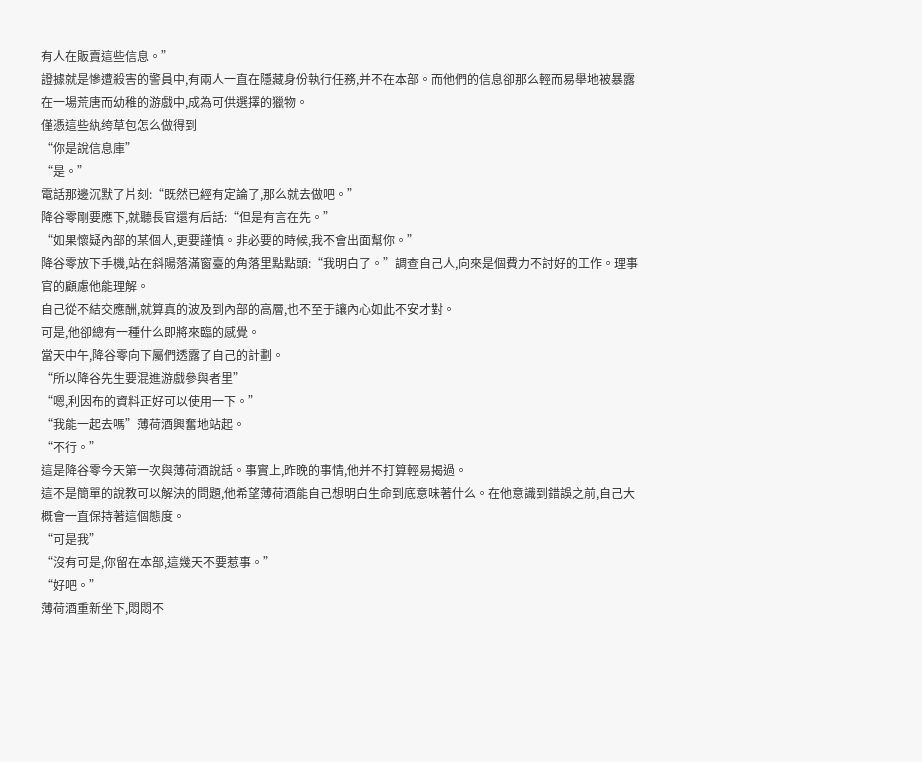有人在販賣這些信息。”
證據就是慘遭殺害的警員中,有兩人一直在隱藏身份執行任務,并不在本部。而他們的信息卻那么輕而易舉地被暴露在一場荒唐而幼稚的游戲中,成為可供選擇的獵物。
僅憑這些紈绔草包怎么做得到
“你是說信息庫”
“是。”
電話那邊沉默了片刻:“既然已經有定論了,那么就去做吧。”
降谷零剛要應下,就聽長官還有后話:“但是有言在先。”
“如果懷疑內部的某個人,更要謹慎。非必要的時候,我不會出面幫你。”
降谷零放下手機,站在斜陽落滿窗臺的角落里點點頭:“我明白了。”調查自己人,向來是個費力不討好的工作。理事官的顧慮他能理解。
自己從不結交應酬,就算真的波及到內部的高層,也不至于讓內心如此不安才對。
可是,他卻總有一種什么即將來臨的感覺。
當天中午,降谷零向下屬們透露了自己的計劃。
“所以降谷先生要混進游戲參與者里”
“嗯,利因布的資料正好可以使用一下。”
“我能一起去嗎”薄荷酒興奮地站起。
“不行。”
這是降谷零今天第一次與薄荷酒說話。事實上,昨晚的事情,他并不打算輕易揭過。
這不是簡單的說教可以解決的問題,他希望薄荷酒能自己想明白生命到底意味著什么。在他意識到錯誤之前,自己大概會一直保持著這個態度。
“可是我”
“沒有可是,你留在本部,這幾天不要惹事。”
“好吧。”
薄荷酒重新坐下,悶悶不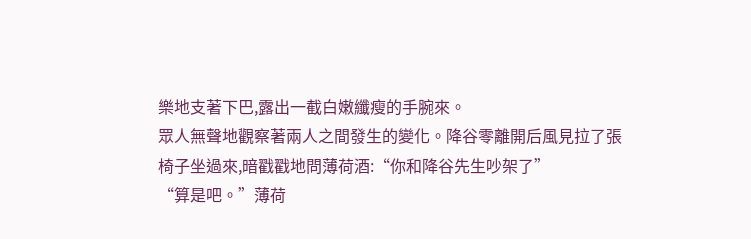樂地支著下巴,露出一截白嫩纖瘦的手腕來。
眾人無聲地觀察著兩人之間發生的變化。降谷零離開后風見拉了張椅子坐過來,暗戳戳地問薄荷酒:“你和降谷先生吵架了”
“算是吧。”薄荷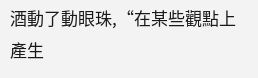酒動了動眼珠,“在某些觀點上產生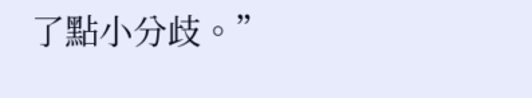了點小分歧。”